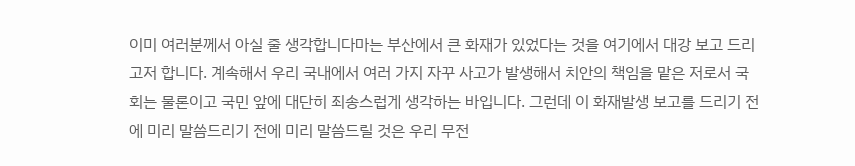이미 여러분께서 아실 줄 생각합니다마는 부산에서 큰 화재가 있었다는 것을 여기에서 대강 보고 드리고저 합니다. 계속해서 우리 국내에서 여러 가지 자꾸 사고가 발생해서 치안의 책임을 맡은 저로서 국회는 물론이고 국민 앞에 대단히 죄송스럽게 생각하는 바입니다. 그런데 이 화재발생 보고를 드리기 전에 미리 말씀드리기 전에 미리 말씀드릴 것은 우리 무전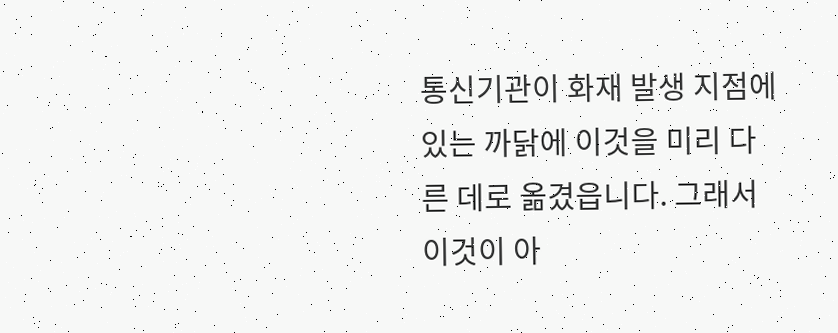통신기관이 화재 발생 지점에 있는 까닭에 이것을 미리 다른 데로 옮겼읍니다. 그래서 이것이 아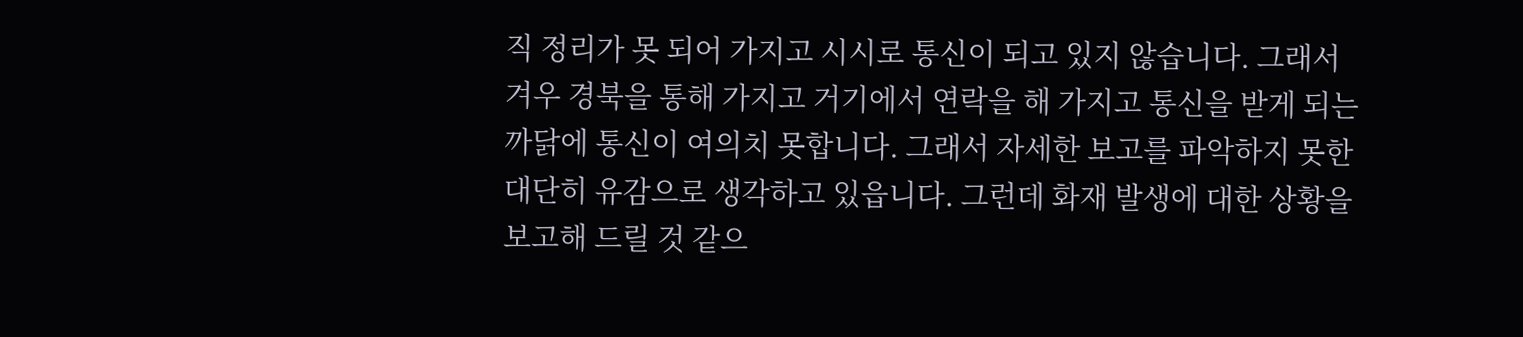직 정리가 못 되어 가지고 시시로 통신이 되고 있지 않습니다. 그래서 겨우 경북을 통해 가지고 거기에서 연락을 해 가지고 통신을 받게 되는 까닭에 통신이 여의치 못합니다. 그래서 자세한 보고를 파악하지 못한 대단히 유감으로 생각하고 있읍니다. 그런데 화재 발생에 대한 상황을 보고해 드릴 것 같으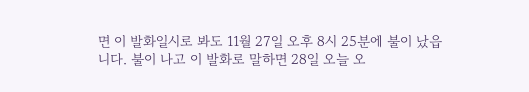면 이 발화일시로 봐도 11월 27일 오후 8시 25분에 불이 났읍니다. 불이 나고 이 발화로 말하면 28일 오늘 오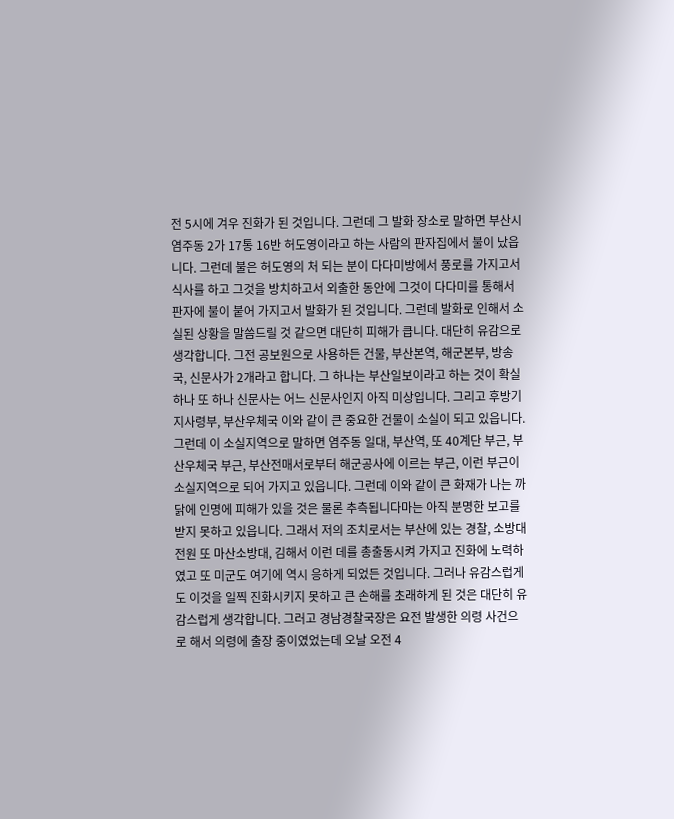전 5시에 겨우 진화가 된 것입니다. 그런데 그 발화 장소로 말하면 부산시 염주동 2가 17통 16반 허도영이라고 하는 사람의 판자집에서 불이 났읍니다. 그런데 불은 허도영의 처 되는 분이 다다미방에서 풍로를 가지고서 식사를 하고 그것을 방치하고서 외출한 동안에 그것이 다다미를 통해서 판자에 불이 붙어 가지고서 발화가 된 것입니다. 그런데 발화로 인해서 소실된 상황을 말씀드릴 것 같으면 대단히 피해가 큽니다. 대단히 유감으로 생각합니다. 그전 공보원으로 사용하든 건물, 부산본역, 해군본부, 방송국, 신문사가 2개라고 합니다. 그 하나는 부산일보이라고 하는 것이 확실하나 또 하나 신문사는 어느 신문사인지 아직 미상입니다. 그리고 후방기지사령부, 부산우체국 이와 같이 큰 중요한 건물이 소실이 되고 있읍니다. 그런데 이 소실지역으로 말하면 염주동 일대, 부산역, 또 40계단 부근, 부산우체국 부근, 부산전매서로부터 해군공사에 이르는 부근, 이런 부근이 소실지역으로 되어 가지고 있읍니다. 그런데 이와 같이 큰 화재가 나는 까닭에 인명에 피해가 있을 것은 물론 추측됩니다마는 아직 분명한 보고를 받지 못하고 있읍니다. 그래서 저의 조치로서는 부산에 있는 경찰, 소방대 전원 또 마산소방대, 김해서 이런 데를 총출동시켜 가지고 진화에 노력하였고 또 미군도 여기에 역시 응하게 되었든 것입니다. 그러나 유감스럽게도 이것을 일찍 진화시키지 못하고 큰 손해를 초래하게 된 것은 대단히 유감스럽게 생각합니다. 그러고 경남경찰국장은 요전 발생한 의령 사건으로 해서 의령에 출장 중이였었는데 오날 오전 4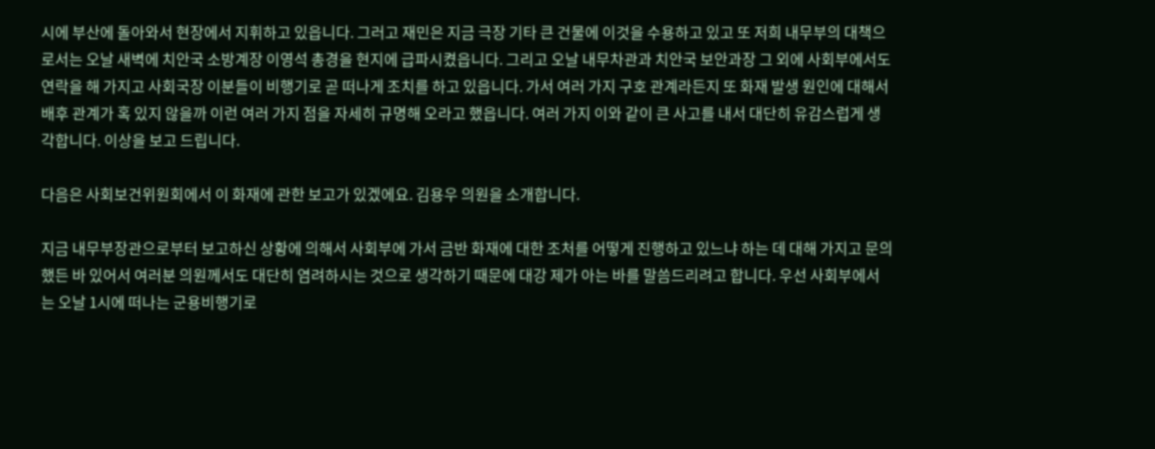시에 부산에 돌아와서 현장에서 지휘하고 있읍니다. 그러고 재민은 지금 극장 기타 큰 건물에 이것을 수용하고 있고 또 저희 내무부의 대책으로서는 오날 새벽에 치안국 소방계장 이영석 총경을 현지에 급파시켰읍니다. 그리고 오날 내무차관과 치안국 보안과장 그 외에 사회부에서도 연락을 해 가지고 사회국장 이분들이 비행기로 곧 떠나게 조치를 하고 있읍니다. 가서 여러 가지 구호 관계라든지 또 화재 발생 원인에 대해서 배후 관계가 혹 있지 않을까 이런 여러 가지 점을 자세히 규명해 오라고 했읍니다. 여러 가지 이와 같이 큰 사고를 내서 대단히 유감스럽게 생각합니다. 이상을 보고 드립니다.

다음은 사회보건위원회에서 이 화재에 관한 보고가 있겠에요. 김용우 의원을 소개합니다.

지금 내무부장관으로부터 보고하신 상황에 의해서 사회부에 가서 금반 화재에 대한 조처를 어떻게 진행하고 있느냐 하는 데 대해 가지고 문의했든 바 있어서 여러분 의원께서도 대단히 염려하시는 것으로 생각하기 때문에 대강 제가 아는 바를 말씀드리려고 합니다. 우선 사회부에서는 오날 1시에 떠나는 군용비행기로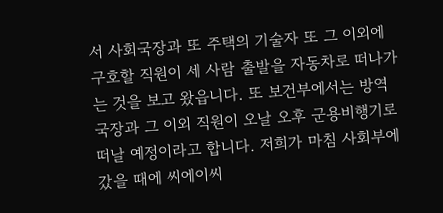서 사회국장과 또 주택의 기술자 또 그 이외에 구호할 직원이 세 사람 출발을 자동차로 떠나가는 것을 보고 왔읍니다. 또 보건부에서는 방역국장과 그 이외 직원이 오날 오후 군용비행기로 떠날 예정이라고 합니다. 저희가 마침 사회부에 갔을 때에 씨에이씨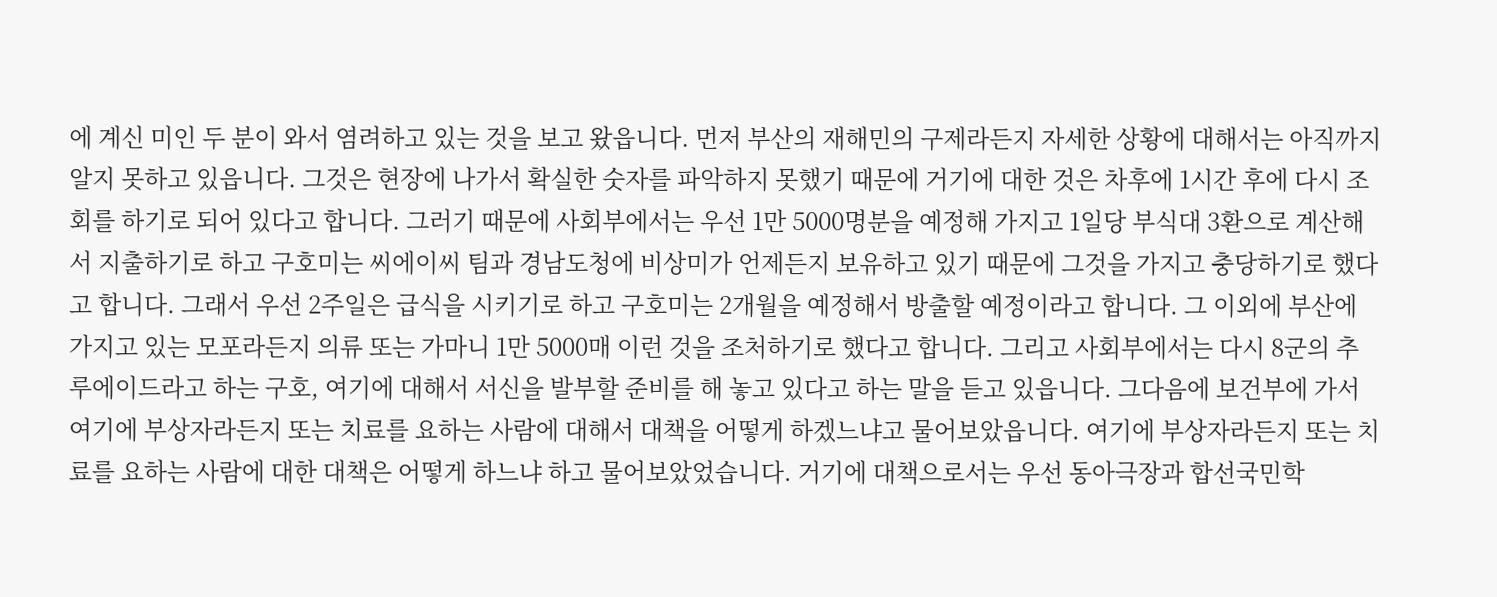에 계신 미인 두 분이 와서 염려하고 있는 것을 보고 왔읍니다. 먼저 부산의 재해민의 구제라든지 자세한 상황에 대해서는 아직까지 알지 못하고 있읍니다. 그것은 현장에 나가서 확실한 숫자를 파악하지 못했기 때문에 거기에 대한 것은 차후에 1시간 후에 다시 조회를 하기로 되어 있다고 합니다. 그러기 때문에 사회부에서는 우선 1만 5000명분을 예정해 가지고 1일당 부식대 3환으로 계산해서 지출하기로 하고 구호미는 씨에이씨 팀과 경남도청에 비상미가 언제든지 보유하고 있기 때문에 그것을 가지고 충당하기로 했다고 합니다. 그래서 우선 2주일은 급식을 시키기로 하고 구호미는 2개월을 예정해서 방출할 예정이라고 합니다. 그 이외에 부산에 가지고 있는 모포라든지 의류 또는 가마니 1만 5000매 이런 것을 조처하기로 했다고 합니다. 그리고 사회부에서는 다시 8군의 추루에이드라고 하는 구호, 여기에 대해서 서신을 발부할 준비를 해 놓고 있다고 하는 말을 듣고 있읍니다. 그다음에 보건부에 가서 여기에 부상자라든지 또는 치료를 요하는 사람에 대해서 대책을 어떻게 하겠느냐고 물어보았읍니다. 여기에 부상자라든지 또는 치료를 요하는 사람에 대한 대책은 어떻게 하느냐 하고 물어보았었습니다. 거기에 대책으로서는 우선 동아극장과 합선국민학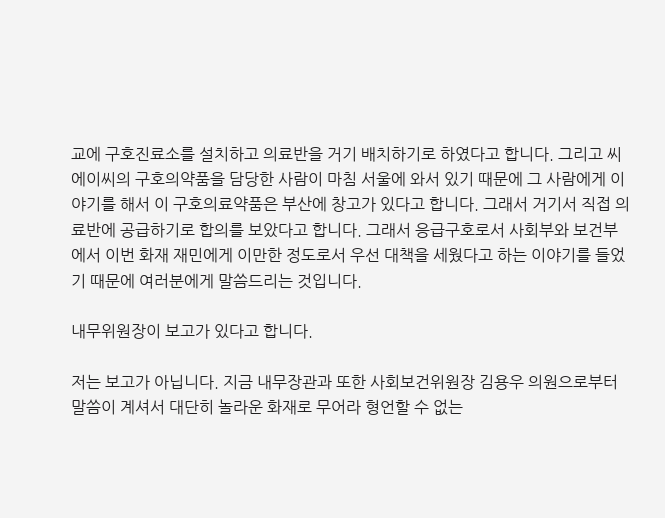교에 구호진료소를 설치하고 의료반을 거기 배치하기로 하였다고 합니다. 그리고 씨에이씨의 구호의약품을 담당한 사람이 마침 서울에 와서 있기 때문에 그 사람에게 이야기를 해서 이 구호의료약품은 부산에 창고가 있다고 합니다. 그래서 거기서 직접 의료반에 공급하기로 합의를 보았다고 합니다. 그래서 응급구호로서 사회부와 보건부에서 이번 화재 재민에게 이만한 정도로서 우선 대책을 세웠다고 하는 이야기를 들었기 때문에 여러분에게 말씀드리는 것입니다.

내무위원장이 보고가 있다고 합니다.

저는 보고가 아닙니다. 지금 내무장관과 또한 사회보건위원장 김용우 의원으로부터 말씀이 계셔서 대단히 놀라운 화재로 무어라 형언할 수 없는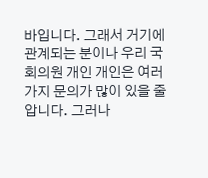바입니다. 그래서 거기에 관계되는 분이나 우리 국회의원 개인 개인은 여러 가지 문의가 많이 있을 줄 압니다. 그러나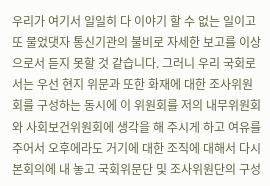우리가 여기서 일일히 다 이야기 할 수 없는 일이고 또 물었댓자 통신기관의 불비로 자세한 보고를 이상으로서 듣지 못할 것 같습니다. 그러니 우리 국회로서는 우선 현지 위문과 또한 화재에 대한 조사위원회를 구성하는 동시에 이 위원회를 저의 내무위원회와 사회보건위원회에 생각을 해 주시게 하고 여유를 주어서 오후에라도 거기에 대한 조직에 대해서 다시 본회의에 내 놓고 국회위문단 및 조사위원단의 구성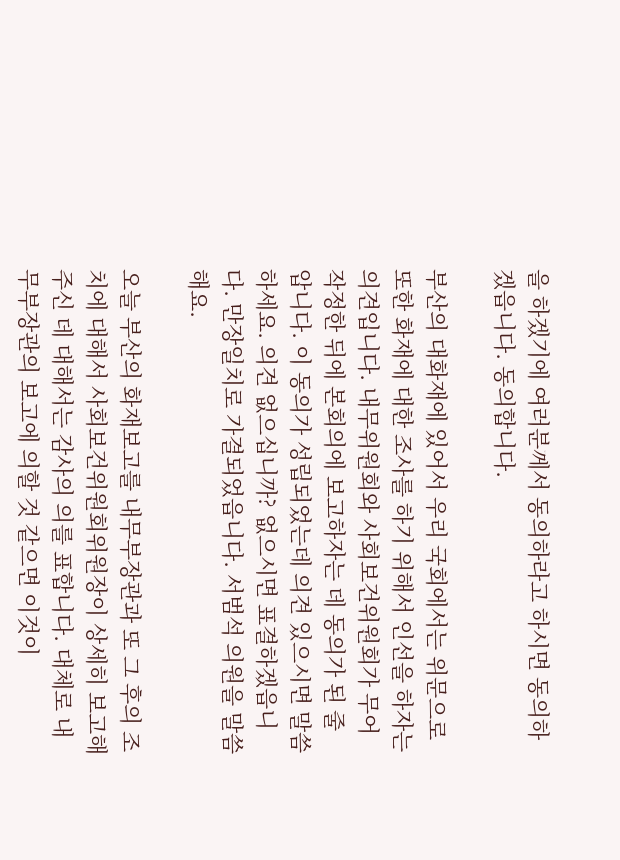을 하겠기에 여러분께서 동의하라고 하시면 동의하겠읍니다. 동의합니다.

부산의 대화재에 있어서 우리 국회에서는 위문으로 또한 화재에 대한 조사를 하기 위해서 인선을 하자는 의견입니다. 내무위원회와 사회보건위원회가 무어 작정한 뒤에 본회의에 보고하자는 데 동의가 된 줄 압니다. 이 동의가 성립되었는데 의견 있으시면 말씀하세요. 의견 없으십니까? 없으시면 표결하겠읍니다. 만장일치로 가결되었읍니다. 서범석 의원을 말씀해요.

오늘 부산의 화재보고를 내무부장관과 또 그 후의 조치에 대해서 사회보건위원회위원장이 상세히 보고해 주신 데 대해서는 감사의 의를 표합니다. 대체로 내무부장관의 보고에 의할 것 같으면 이것이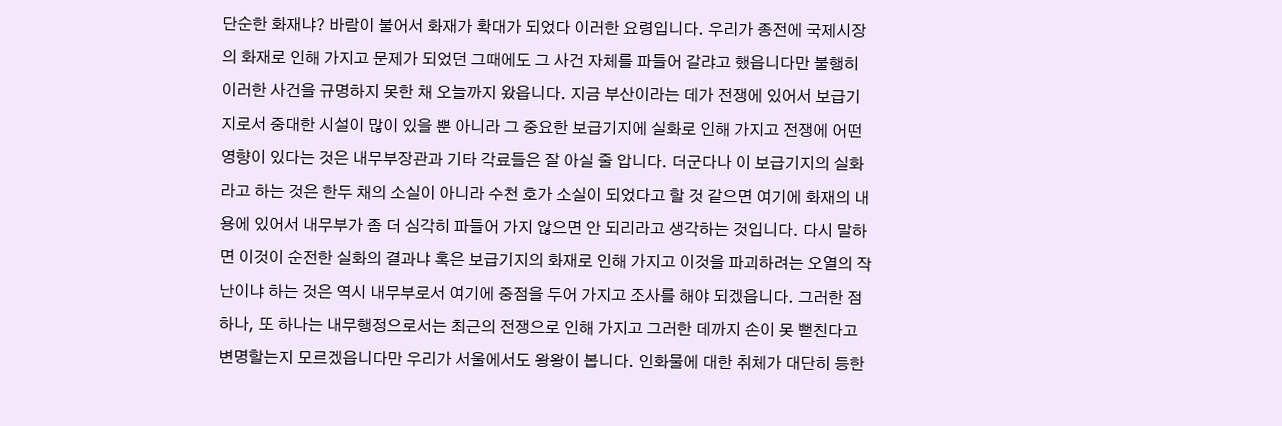단순한 화재냐? 바람이 불어서 화재가 확대가 되었다 이러한 요령입니다. 우리가 종전에 국제시장의 화재로 인해 가지고 문제가 되었던 그때에도 그 사건 자체를 파들어 갈랴고 했읍니다만 불행히 이러한 사건을 규명하지 못한 채 오늘까지 왔읍니다. 지금 부산이라는 데가 전쟁에 있어서 보급기지로서 중대한 시설이 많이 있을 뿐 아니라 그 중요한 보급기지에 실화로 인해 가지고 전쟁에 어떤 영향이 있다는 것은 내무부장관과 기타 각료들은 잘 아실 줄 압니다. 더군다나 이 보급기지의 실화라고 하는 것은 한두 채의 소실이 아니라 수천 호가 소실이 되었다고 할 것 같으면 여기에 화재의 내용에 있어서 내무부가 좀 더 심각히 파들어 가지 않으면 안 되리라고 생각하는 것입니다. 다시 말하면 이것이 순전한 실화의 결과냐 혹은 보급기지의 화재로 인해 가지고 이것을 파괴하려는 오열의 작난이냐 하는 것은 역시 내무부로서 여기에 중점을 두어 가지고 조사를 해야 되겠읍니다. 그러한 점 하나, 또 하나는 내무행정으로서는 최근의 전쟁으로 인해 가지고 그러한 데까지 손이 못 뻗친다고 변명할는지 모르겠읍니다만 우리가 서울에서도 왕왕이 봅니다. 인화물에 대한 취체가 대단히 등한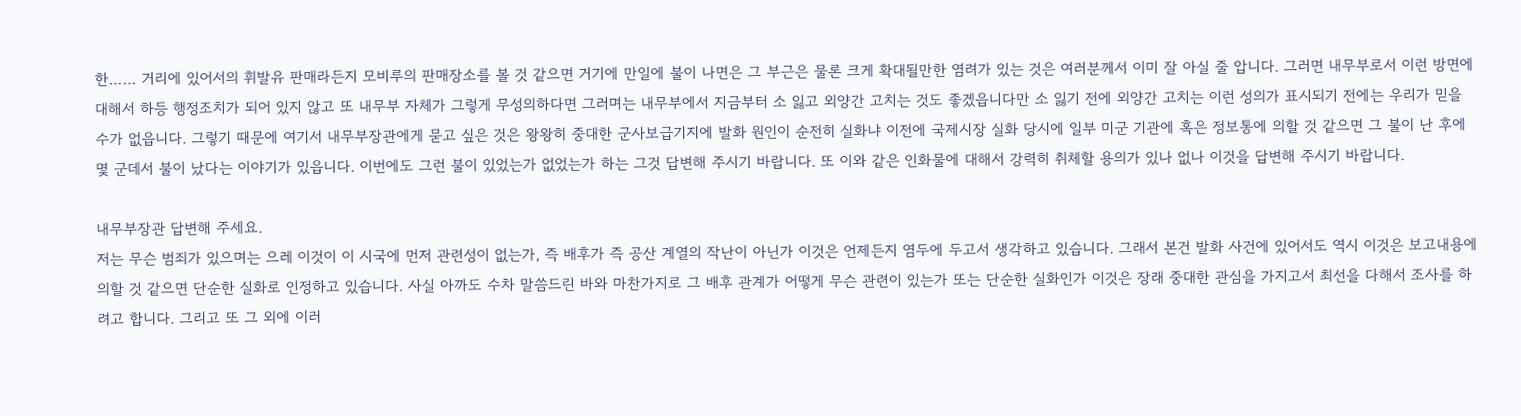한…… 거리에 있어서의 휘발유 판매라든지 모비루의 판매장소를 볼 것 같으면 거기에 만일에 불이 나면은 그 부근은 물론 크게 확대될만한 염려가 있는 것은 여러분께서 이미 잘 아실 줄 압니다. 그러면 내무부로서 이런 방면에 대해서 하등 행정조치가 되어 있지 않고 또 내무부 자체가 그렇게 무성의하다면 그러며는 내무부에서 지금부터 소 잃고 외양간 고치는 것도 좋겠읍니다만 소 잃기 전에 외양간 고치는 이런 성의가 표시되기 전에는 우리가 믿을 수가 없읍니다. 그렇기 때문에 여기서 내무부장관에게 묻고 싶은 것은 왕왕히 중대한 군사보급기지에 발화 원인이 순전히 실화냐 이전에 국제시장 실화 당시에 일부 미군 기관에 혹은 정보통에 의할 것 같으면 그 불이 난 후에 몇 군데서 불이 났다는 이야기가 있읍니다. 이번에도 그런 불이 있었는가 없었는가 하는 그것 답변해 주시기 바랍니다. 또 이와 같은 인화물에 대해서 강력히 취체할 용의가 있나 없나 이것을 답변해 주시기 바랍니다.

내무부장관 답변해 주세요.
저는 무슨 범죄가 있으며는 으레 이것이 이 시국에 먼저 관련성이 없는가, 즉 배후가 즉 공산 계열의 작난이 아닌가 이것은 언제든지 염두에 두고서 생각하고 있습니다. 그래서 본건 발화 사건에 있어서도 역시 이것은 보고내용에 의할 것 같으면 단순한 실화로 인정하고 있습니다. 사실 아까도 수차 말씀드린 바와 마찬가지로 그 배후 관계가 어떻게 무슨 관련이 있는가 또는 단순한 실화인가 이것은 장래 중대한 관심을 가지고서 최선을 다해서 조사를 하려고 합니다. 그리고 또 그 외에 이러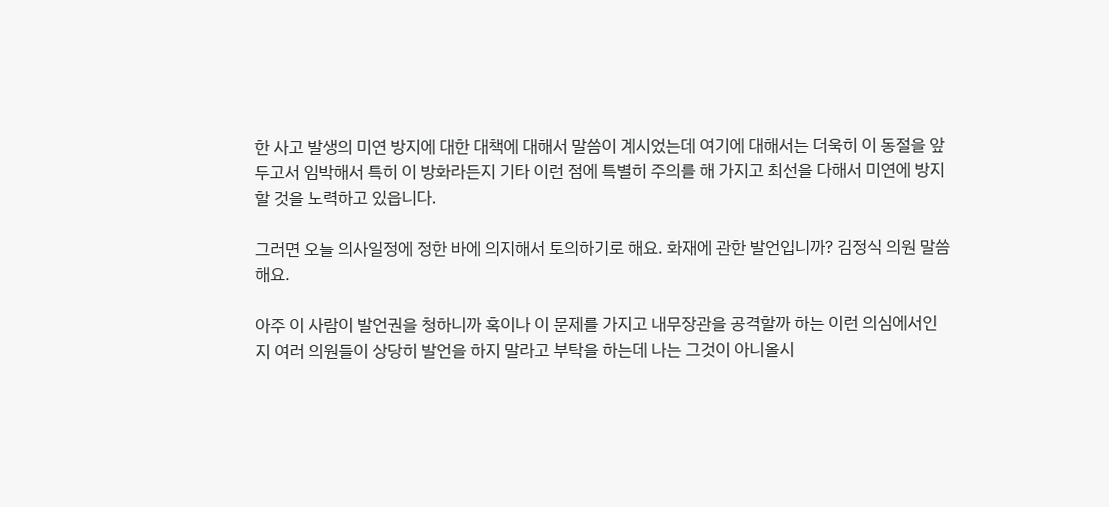한 사고 발생의 미연 방지에 대한 대책에 대해서 말씀이 계시었는데 여기에 대해서는 더욱히 이 동절을 앞두고서 임박해서 특히 이 방화라든지 기타 이런 점에 특별히 주의를 해 가지고 최선을 다해서 미연에 방지할 것을 노력하고 있읍니다.

그러면 오늘 의사일정에 정한 바에 의지해서 토의하기로 해요. 화재에 관한 발언입니까? 김정식 의원 말씀해요.

아주 이 사람이 발언권을 청하니까 혹이나 이 문제를 가지고 내무장관을 공격할까 하는 이런 의심에서인지 여러 의원들이 상당히 발언을 하지 말라고 부탁을 하는데 나는 그것이 아니올시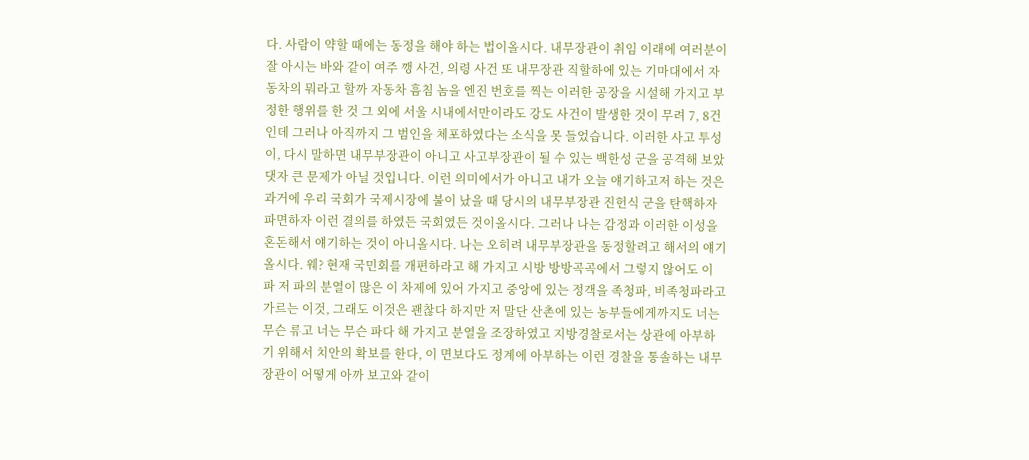다. 사람이 약할 때에는 동정을 해야 하는 법이올시다. 내무장관이 취임 이래에 여러분이 잘 아시는 바와 같이 여주 깽 사건, 의령 사건 또 내무장관 직할하에 있는 기마대에서 자동차의 뭐라고 할까 자동차 흠침 놈을 엔진 번호를 찍는 이러한 공장을 시설해 가지고 부정한 행위를 한 것 그 외에 서울 시내에서만이라도 강도 사건이 발생한 것이 무려 7, 8건인데 그러나 아직까지 그 범인을 체포하였다는 소식을 못 들었습니다. 이러한 사고 투성이, 다시 말하면 내무부장관이 아니고 사고부장관이 될 수 있는 백한성 군을 공격해 보았댓자 큰 문제가 아닐 것입니다. 이런 의미에서가 아니고 내가 오늘 얘기하고저 하는 것은 과거에 우리 국회가 국제시장에 불이 났을 때 당시의 내무부장관 진헌식 군을 탄핵하자 파면하자 이런 결의를 하였든 국회였든 것이올시다. 그러나 나는 감정과 이러한 이성을 혼돈해서 얘기하는 것이 아니올시다. 나는 오히려 내무부장관을 동정할려고 해서의 얘기올시다. 웨? 현재 국민회를 개편하라고 해 가지고 시방 방방곡곡에서 그렇지 않어도 이 파 저 파의 분열이 많은 이 차제에 있어 가지고 중앙에 있는 정객을 족청파, 비족청파라고 가르는 이것, 그래도 이것은 괜찮다 하지만 저 말단 산촌에 있는 농부들에게까지도 너는 무슨 류고 너는 무슨 파다 해 가지고 분열을 조장하였고 지방경찰로서는 상관에 아부하기 위해서 치안의 확보를 한다, 이 면보다도 정계에 아부하는 이런 경찰을 통솔하는 내무장관이 어떻게 아까 보고와 같이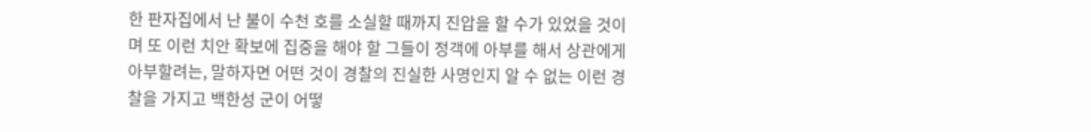한 판자집에서 난 불이 수천 호를 소실할 때까지 진압을 할 수가 있었을 것이며 또 이런 치안 확보에 집중을 해야 할 그들이 정객에 아부를 해서 상관에게 아부할려는, 말하자면 어떤 것이 경찰의 진실한 사명인지 알 수 없는 이런 경찰을 가지고 백한성 군이 어떻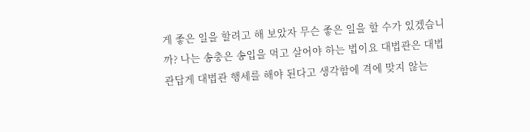게 좋은 일을 할려고 해 보았자 무슨 좋은 일을 할 수가 있겠습니까? 나는 송충은 송입을 먹고 살어야 하는 법이요 대법관은 대법관답게 대법관 행세를 해야 된다고 생각함에 격에 맞지 않는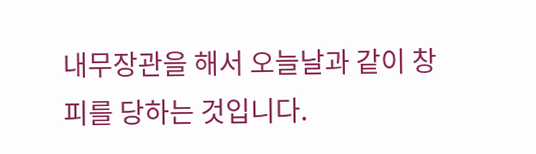내무장관을 해서 오늘날과 같이 창피를 당하는 것입니다.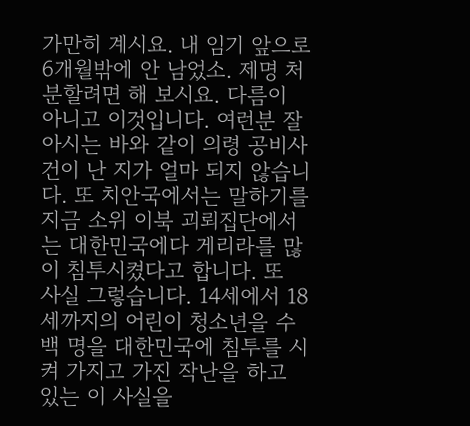가만히 계시요. 내 임기 앞으로 6개월밖에 안 남었소. 제명 처분할려면 해 보시요. 다름이 아니고 이것입니다. 여런분 잘 아시는 바와 같이 의령 공비사건이 난 지가 얼마 되지 않습니다. 또 치안국에서는 말하기를 지금 소위 이북 괴뢰집단에서는 대한민국에다 게리라를 많이 침투시켰다고 합니다. 또 사실 그렇습니다. 14세에서 18세까지의 어린이 청소년을 수백 명을 대한민국에 침투를 시켜 가지고 가진 작난을 하고 있는 이 사실을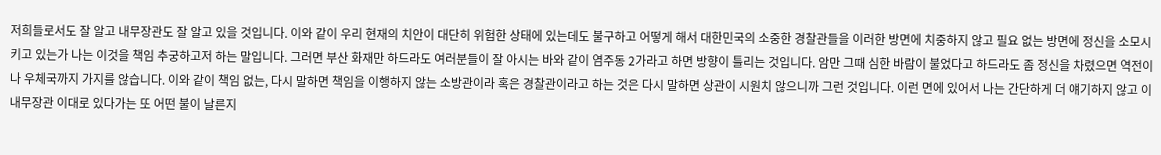저희들로서도 잘 알고 내무장관도 잘 알고 있을 것입니다. 이와 같이 우리 현재의 치안이 대단히 위험한 상태에 있는데도 불구하고 어떻게 해서 대한민국의 소중한 경찰관들을 이러한 방면에 치중하지 않고 필요 없는 방면에 정신을 소모시키고 있는가 나는 이것을 책임 추궁하고저 하는 말입니다. 그러면 부산 화재만 하드라도 여러분들이 잘 아시는 바와 같이 염주동 2가라고 하면 방향이 틀리는 것입니다. 암만 그때 심한 바람이 불었다고 하드라도 좀 정신을 차렸으면 역전이나 우체국까지 가지를 않습니다. 이와 같이 책임 없는, 다시 말하면 책임을 이행하지 않는 소방관이라 혹은 경찰관이라고 하는 것은 다시 말하면 상관이 시원치 않으니까 그런 것입니다. 이런 면에 있어서 나는 간단하게 더 얘기하지 않고 이 내무장관 이대로 있다가는 또 어떤 불이 날른지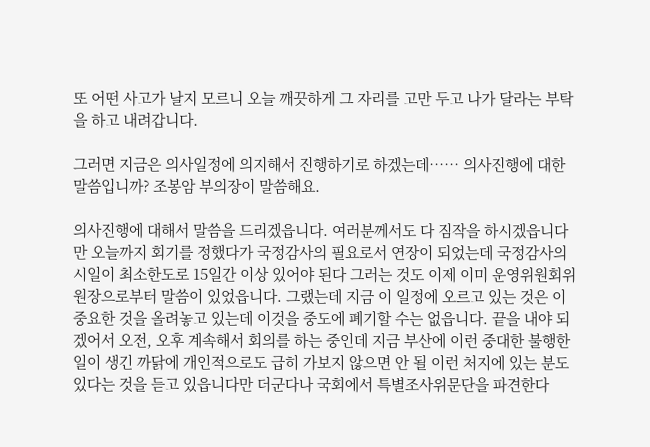또 어떤 사고가 날지 모르니 오늘 깨끗하게 그 자리를 고만 두고 나가 달라는 부탁을 하고 내려갑니다.

그러면 지금은 의사일정에 의지해서 진행하기로 하겠는데…… 의사진행에 대한 말씀입니까? 조봉암 부의장이 말씀해요.

의사진행에 대해서 말씀을 드리겠읍니다. 여러분께서도 다 짐작을 하시겠읍니다만 오늘까지 회기를 정했다가 국정감사의 필요로서 연장이 되었는데 국정감사의 시일이 최소한도로 15일간 이상 있어야 된다 그러는 것도 이제 이미 운영위원회위원장으로부터 말씀이 있었읍니다. 그랬는데 지금 이 일정에 오르고 있는 것은 이 중요한 것을 올려놓고 있는데 이것을 중도에 폐기할 수는 없읍니다. 끝을 내야 되겠어서 오전, 오후 계속해서 회의를 하는 중인데 지금 부산에 이런 중대한 불행한 일이 생긴 까닭에 개인적으로도 급히 가보지 않으면 안 될 이런 처지에 있는 분도 있다는 것을 듣고 있읍니다만 더군다나 국회에서 특별조사위문단을 파견한다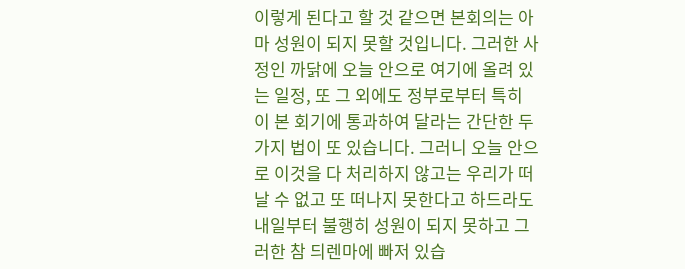이렇게 된다고 할 것 같으면 본회의는 아마 성원이 되지 못할 것입니다. 그러한 사정인 까닭에 오늘 안으로 여기에 올려 있는 일정, 또 그 외에도 정부로부터 특히 이 본 회기에 통과하여 달라는 간단한 두 가지 법이 또 있습니다. 그러니 오늘 안으로 이것을 다 처리하지 않고는 우리가 떠날 수 없고 또 떠나지 못한다고 하드라도 내일부터 불행히 성원이 되지 못하고 그러한 참 듸렌마에 빠저 있습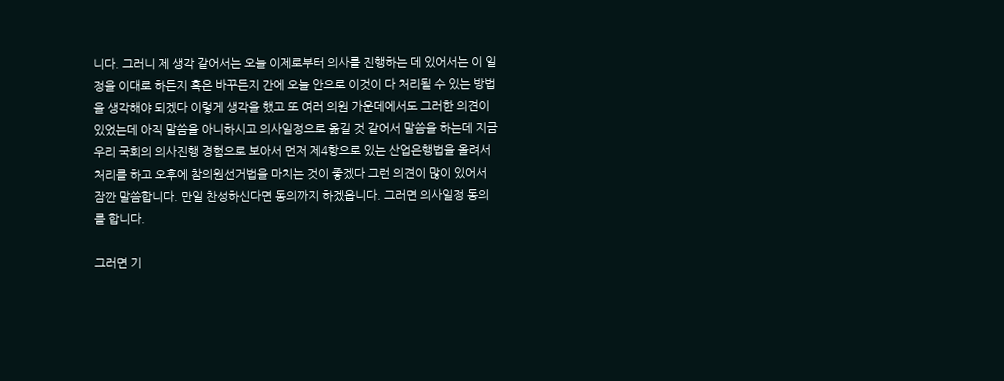니다. 그러니 제 생각 같어서는 오늘 이제로부터 의사를 진행하는 데 있어서는 이 일정을 이대로 하든지 혹은 바꾸든지 간에 오늘 안으로 이것이 다 처리될 수 있는 방법을 생각해야 되겠다 이렇게 생각을 했고 또 여러 의원 가운데에서도 그러한 의견이 있었는데 아직 말씀을 아니하시고 의사일정으로 옮길 것 같어서 말씀을 하는데 지금 우리 국회의 의사진행 경험으로 보아서 먼저 제4항으로 있는 산업은행법을 올려서 처리를 하고 오후에 참의원선거법을 마치는 것이 좋겠다 그런 의견이 많이 있어서 잠깐 말씀합니다. 만일 찬성하신다면 동의까지 하겠읍니다. 그러면 의사일정 동의를 합니다.

그러면 기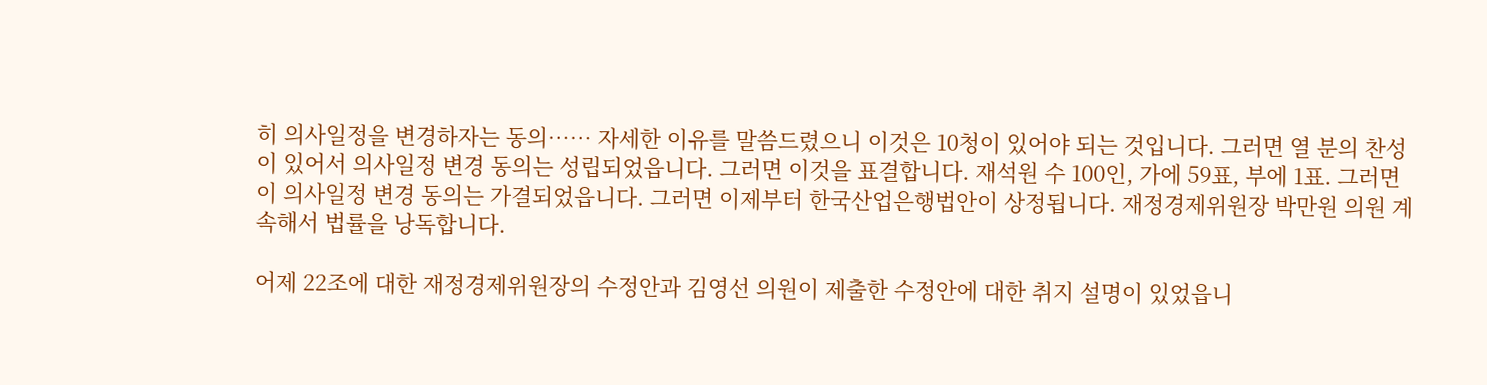히 의사일정을 변경하자는 동의…… 자세한 이유를 말씀드렸으니 이것은 10청이 있어야 되는 것입니다. 그러면 열 분의 찬성이 있어서 의사일정 변경 동의는 성립되었읍니다. 그러면 이것을 표결합니다. 재석원 수 100인, 가에 59표, 부에 1표. 그러면 이 의사일정 변경 동의는 가결되었읍니다. 그러면 이제부터 한국산업은행법안이 상정됩니다. 재정경제위원장 박만원 의원 계속해서 법률을 낭독합니다.

어제 22조에 대한 재정경제위원장의 수정안과 김영선 의원이 제출한 수정안에 대한 취지 설명이 있었읍니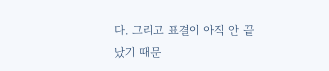다. 그리고 표결이 아직 안 끝났기 때문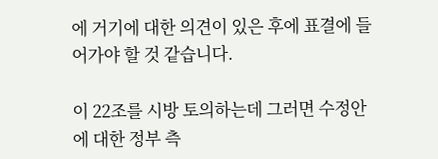에 거기에 대한 의견이 있은 후에 표결에 들어가야 할 것 같습니다.

이 22조를 시방 토의하는데 그러면 수정안에 대한 정부 측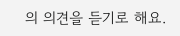의 의견을 듣기로 해요.